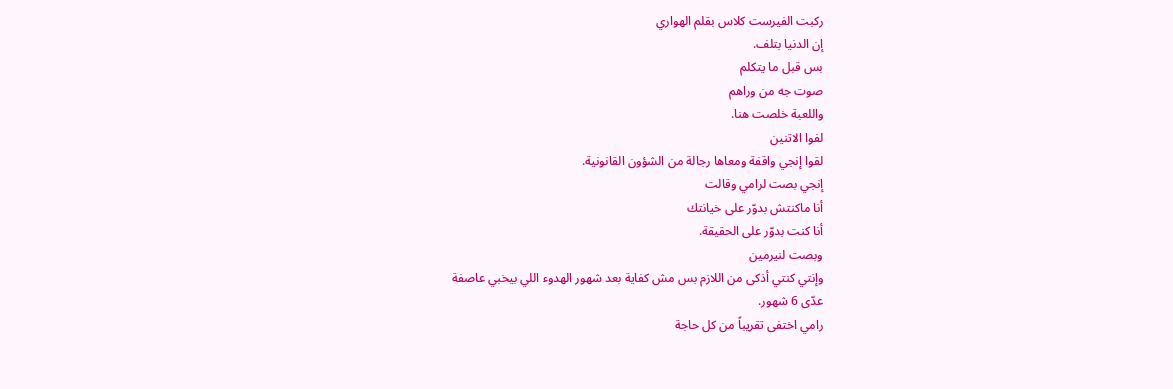ركبت الفيرست كلاس بقلم الهواري
إن الدنيا بتلف.
بس قبل ما يتكلم
صوت جه من وراهم
واللعبة خلصت هنا.
لفوا الاتنين
لقوا إنجي واقفة ومعاها رجالة من الشؤون القانونية.
إنجي بصت لرامي وقالت
أنا ماكنتش بدوّر على خيانتك
أنا كنت بدوّر على الحقيقة.
وبصت لنيرمين
وإنتي كنتي أذكى من اللازم بس مش كفاية بعد شهور الهدوء اللي بيخبي عاصفة
عدّى 6 شهور.
رامي اختفى تقريباً من كل حاجة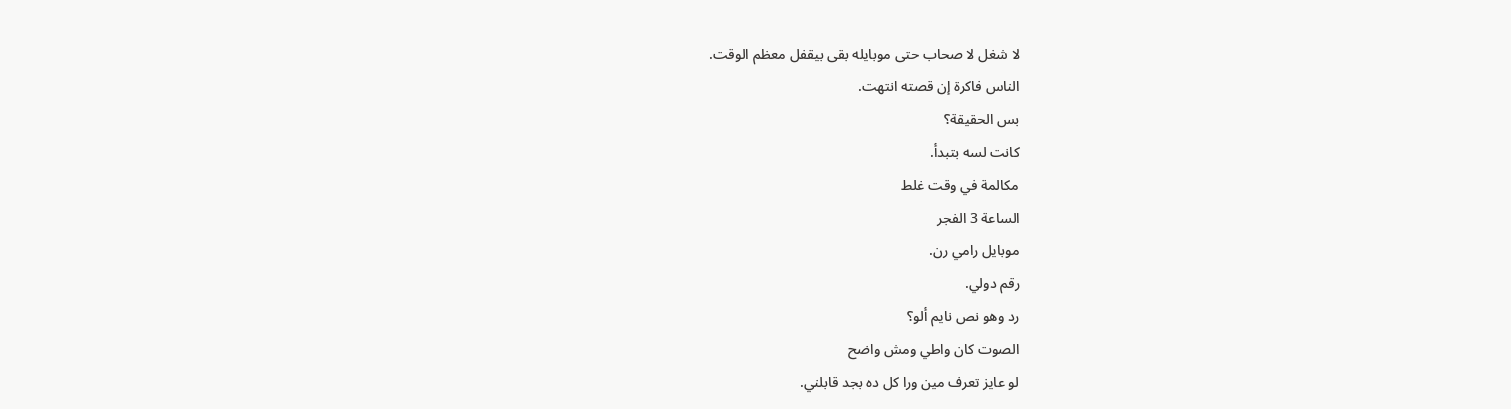لا شغل لا صحاب حتى موبايله بقى بيقفل معظم الوقت.
الناس فاكرة إن قصته انتهت.
بس الحقيقة؟
كانت لسه بتبدأ.
مكالمة في وقت غلط
الساعة 3 الفجر
موبايل رامي رن.
رقم دولي.
رد وهو نص نايم ألو؟
الصوت كان واطي ومش واضح
لو عايز تعرف مين ورا كل ده بجد قابلني.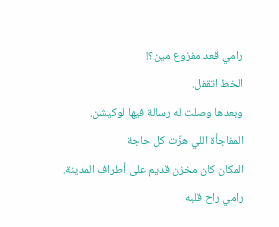رامي قعد مفزوع مين؟!
الخط اتقفل.
وبعدها وصلت له رسالة فيها لوكيشن.
المفاجأة اللي هزّت كل حاجة
المكان كان مخزن قديم على أطراف المدينة.
رامي راح قلبه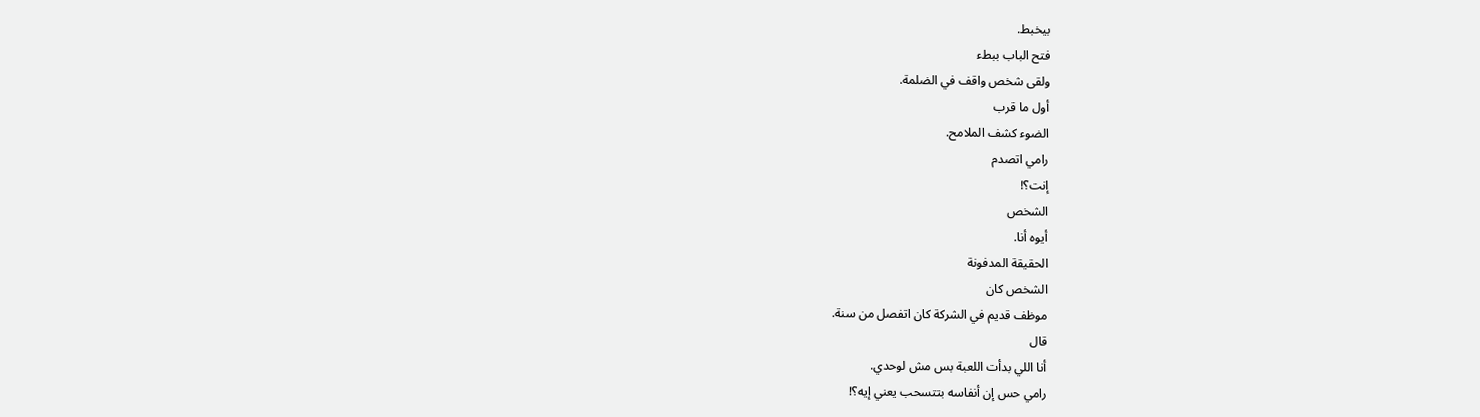بيخبط.
فتح الباب ببطء
ولقى شخص واقف في الضلمة.
أول ما قرب
الضوء كشف الملامح.
رامي اتصدم
إنت؟!
الشخص
أيوه أنا.
الحقيقة المدفونة
الشخص كان
موظف قديم في الشركة كان اتفصل من سنة.
قال
أنا اللي بدأت اللعبة بس مش لوحدي.
رامي حس إن أنفاسه بتتسحب يعني إيه؟!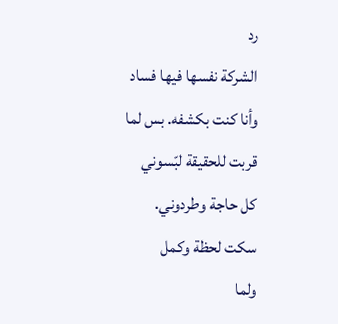رد
الشركة نفسها فيها فساد وأنا كنت بكشفه. بس لما قربت للحقيقة لبّسوني كل حاجة وطردوني.
سكت لحظة وكمل
ولما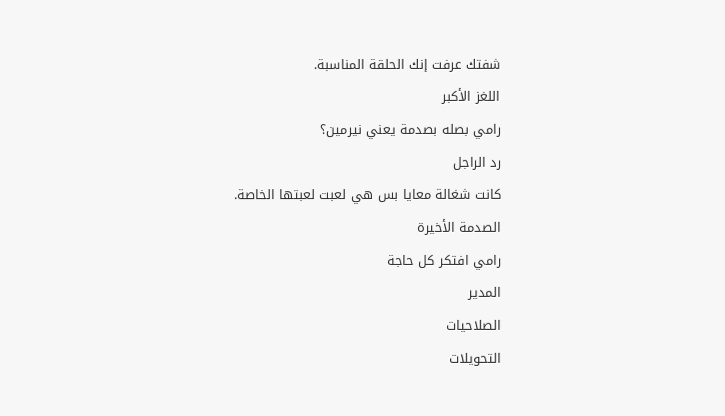شفتك عرفت إنك الحلقة المناسبة.
اللغز الأكبر
رامي بصله بصدمة يعني نيرمين؟
رد الراجل
كانت شغالة معايا بس هي لعبت لعبتها الخاصة.
الصدمة الأخيرة
رامي افتكر كل حاجة
المدير
الصلاحيات
التحويلات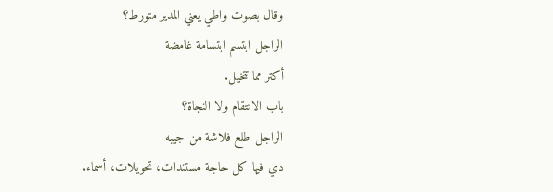وقال بصوت واطي يعني المدير متورط؟
الراجل ابتسم ابتسامة غامضة
أكتر مما تتخيل.
باب الانتقام ولا النجاة؟
الراجل طلع فلاشة من جيبه
دي فيها كل حاجة مستندات، تحويلات، أسماء.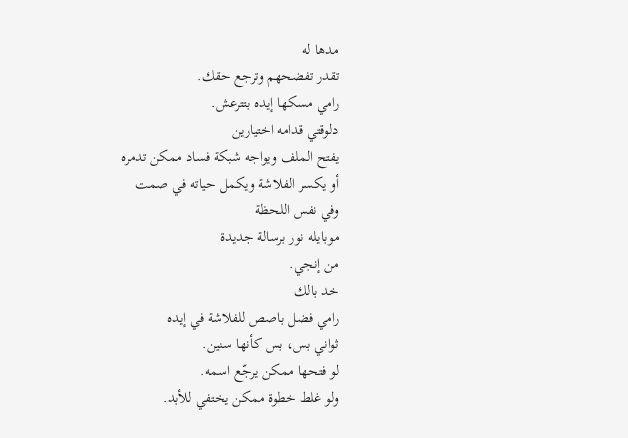مدها له
تقدر تفضحهم وترجع حقك.
رامي مسكها إيده بتترعش.
دلوقتي قدامه اختيارين
يفتح الملف ويواجه شبكة فساد ممكن تدمره
أو يكسر الفلاشة ويكمل حياته في صمت
وفي نفس اللحظة
موبايله نور برسالة جديدة
من إنجي.
خد بالك
رامي فضل باصص للفلاشة في إيده
ثواني بس، بس كأنها سنين.
لو فتحها ممكن يرجّع اسمه.
ولو غلط خطوة ممكن يختفي للأبد.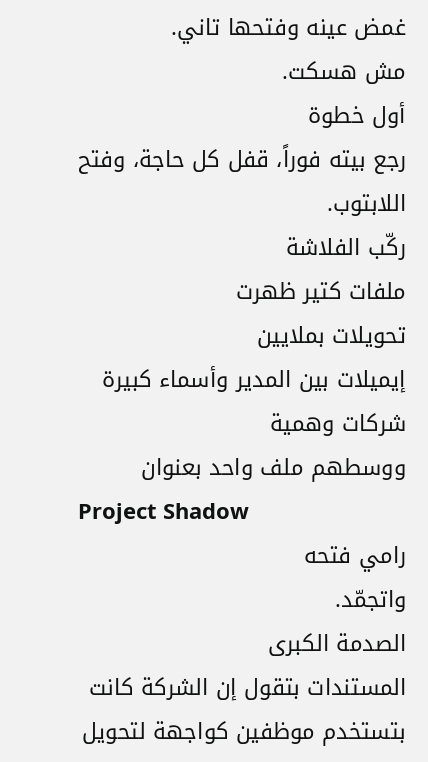غمض عينه وفتحها تاني.
مش هسكت.
أول خطوة
رجع بيته فوراً، قفل كل حاجة، وفتح اللابتوب.
ركّب الفلاشة
ملفات كتير ظهرت
تحويلات بملايين
إيميلات بين المدير وأسماء كبيرة
شركات وهمية
ووسطهم ملف واحد بعنوان
Project Shadow
رامي فتحه
واتجمّد.
الصدمة الكبرى
المستندات بتقول إن الشركة كانت بتستخدم موظفين كواجهة لتحويل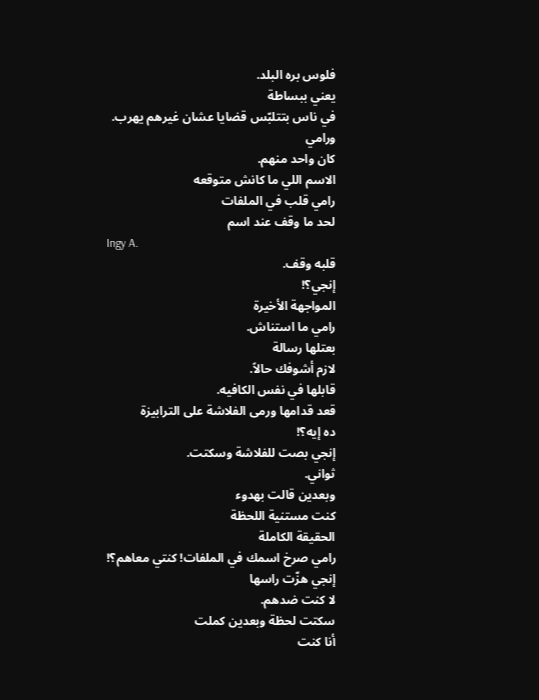فلوس بره البلد.
يعني ببساطة
في ناس بتتلبّس قضايا عشان غيرهم يهرب.
ورامي
كان واحد منهم.
الاسم اللي ما كانش متوقعه
رامي قلب في الملفات
لحد ما وقف عند اسم
Ingy A.
قلبه وقف.
إنجي؟!
المواجهة الأخيرة
رامي ما استناش.
بعتلها رسالة
لازم أشوفك حالاً.
قابلها في نفس الكافيه.
قعد قدامها ورمى الفلاشة على الترابيزة
ده إيه؟!
إنجي بصت للفلاشة وسكتت.
ثواني.
وبعدين قالت بهدوء
كنت مستنية اللحظة
الحقيقة الكاملة
رامي صرخ اسمك في الملفات! كنتي معاهم؟!
إنجي هزّت راسها
لا كنت ضدهم.
سكتت لحظة وبعدين كملت
أنا كنت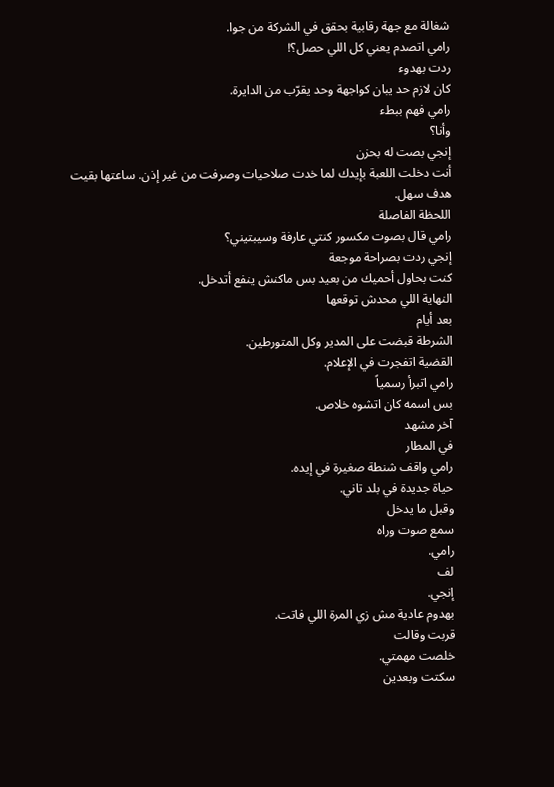شغالة مع جهة رقابية بحقق في الشركة من جوا.
رامي اتصدم يعني كل اللي حصل؟!
ردت بهدوء
كان لازم حد يبان كواجهة وحد يقرّب من الدايرة.
رامي فهم ببطء
وأنا؟
إنجي بصت له بحزن
أنت دخلت اللعبة بإيدك لما خدت صلاحيات وصرفت من غير إذن. ساعتها بقيت هدف سهل.
اللحظة الفاصلة
رامي قال بصوت مكسور كنتي عارفة وسيبتيني؟
إنجي ردت بصراحة موجعة
كنت بحاول أحميك من بعيد بس ماكنش ينفع أتدخل.
النهاية اللي محدش توقعها
بعد أيام
الشرطة قبضت على المدير وكل المتورطين.
القضية اتفجرت في الإعلام.
رامي اتبرأ رسمياً
بس اسمه كان اتشوه خلاص.
آخر مشهد
في المطار
رامي واقف شنطة صغيرة في إيده.
حياة جديدة في بلد تاني.
وقبل ما يدخل
سمع صوت وراه
رامي.
لف
إنجي.
بهدوم عادية مش زي المرة اللي فاتت.
قربت وقالت
خلصت مهمتي.
سكتت وبعدين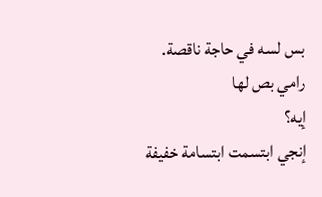بس لسه في حاجة ناقصة.
رامي بص لها
إيه؟
إنجي ابتسمت ابتسامة خفيفة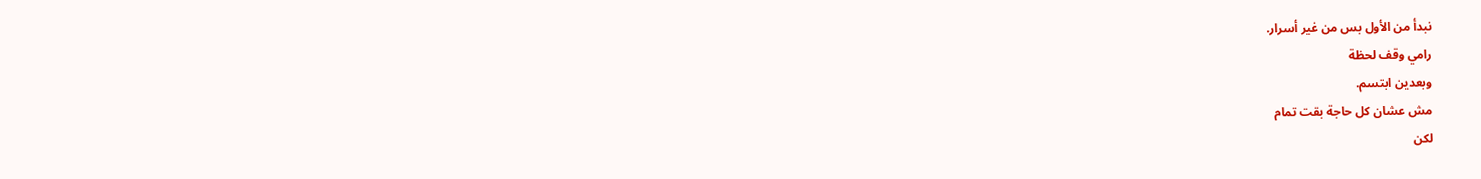نبدأ من الأول بس من غير أسرار.
رامي وقف لحظة
وبعدين ابتسم.
مش عشان كل حاجة بقت تمام
لكن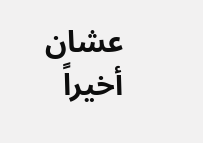عشان أخيراً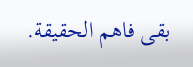بقى فاهم الحقيقة.